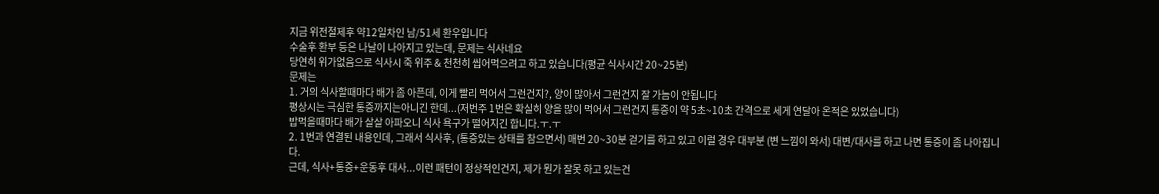지금 위전절제후 약12일차인 남/51세 환우입니다
수술후 환부 등은 나날이 나아지고 있는데, 문제는 식사네요
당연히 위가없음으로 식사시 죽 위주 & 천천히 씹어먹으려고 하고 있습니다(평균 식사시간 20~25분)
문제는
1. 거의 식사할때마다 배가 좀 아픈데, 이게 빨리 먹어서 그런건지?, 양이 많아서 그런건지 잘 가늠이 안됩니다
평상시는 극심한 통증까지는아니긴 한데...(저번주 1번은 확실히 양을 많이 먹어서 그런건지 통증이 약 5초~10초 간격으로 세게 연달아 온적은 있었습니다)
밥먹을때마다 배가 살살 아파오니 식사 욕구가 떨어지긴 합니다.ㅜ.ㅜ
2. 1번과 연결된 내용인데, 그래서 식사후, (통증있는 상태를 참으면서) 매번 20~30분 걷기를 하고 있고 이럴 경우 대부분 (변 느낌이 와서) 대변/대사를 하고 나면 통증이 좀 나아집니다.
근데, 식사+통증+운동후 대사...이런 패턴이 정상적인건지, 제가 뭔가 잘못 하고 있는건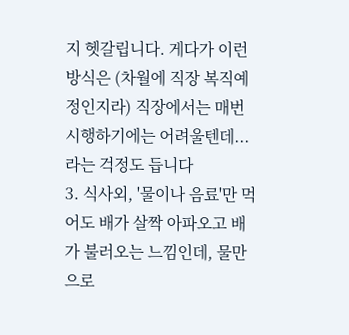지 헷갈립니다. 게다가 이런방식은 (차월에 직장 복직예정인지라) 직장에서는 매번 시행하기에는 어려울텐데...라는 걱정도 듭니다
3. 식사외, '물이나 음료'만 먹어도 배가 살짝 아파오고 배가 불러오는 느낌인데, 물만으로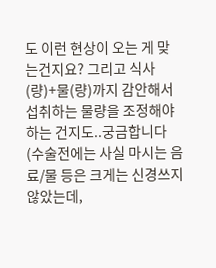도 이런 현상이 오는 게 맞는건지요? 그리고 식사(량)+물(량)까지 감안해서 섭취하는 물량을 조정해야하는 건지도..궁금합니다(수술전에는 사실 마시는 음료/물 등은 크게는 신경쓰지 않았는데,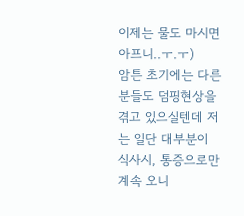이제는 물도 마시면 아프니..ㅜ.ㅜ)
암튼 초기에는 다른 분들도 덤핑현상을 겪고 있으실텐데 저는 일단 대부분이 식사시, 통증으로만 계속 오니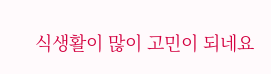식생활이 많이 고민이 되네요